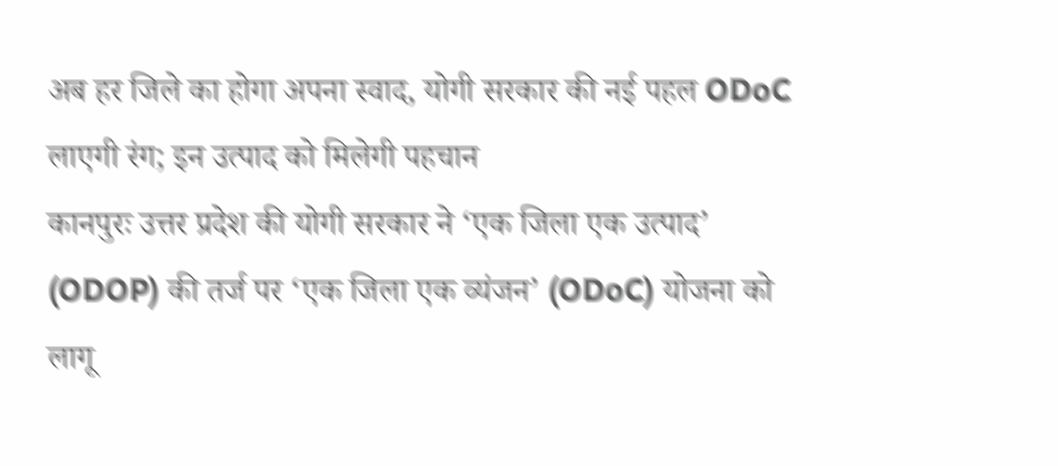अब हर जिले का होगा अपना स्वाद, योगी सरकार की नई पहल ODoC लाएगी रंग; इन उत्पाद को मिलेगी पहचान
कानपुरः उत्तर प्रदेश की योगी सरकार ने ‘एक जिला एक उत्पाद’ (ODOP) की तर्ज पर ‘एक जिला एक व्यंजन’ (ODoC) योजना को लागू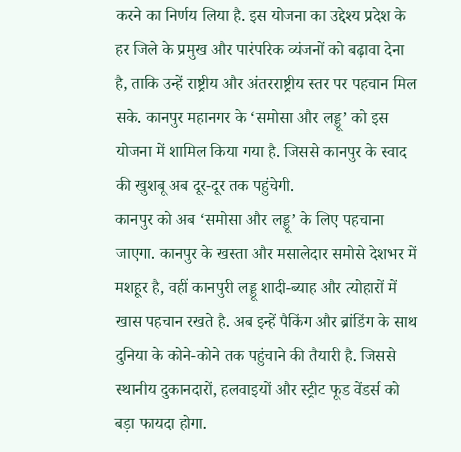करने का निर्णय लिया है. इस योजना का उद्देश्य प्रदेश के हर जिले के प्रमुख और पारंपरिक व्यंजनों को बढ़ावा देना है, ताकि उन्हें राष्ट्रीय और अंतरराष्ट्रीय स्तर पर पहचान मिल सके. कानपुर महानगर के ‘समोसा और लड्डू’ को इस योजना में शामिल किया गया है. जिससे कानपुर के स्वाद की खुशबू अब दूर-दूर तक पहुंचेगी.
कानपुर को अब ‘समोसा और लड्डू’ के लिए पहचाना जाएगा. कानपुर के खस्ता और मसालेदार समोसे देशभर में मशहूर है, वहीं कानपुरी लड्डू शादी-ब्याह और त्योहारों में खास पहचान रखते है. अब इन्हें पैकिंग और ब्रांडिंग के साथ दुनिया के कोने-कोने तक पहुंचाने की तैयारी है. जिससे स्थानीय दुकानदारों, हलवाइयों और स्ट्रीट फूड वेंडर्स को बड़ा फायदा होगा.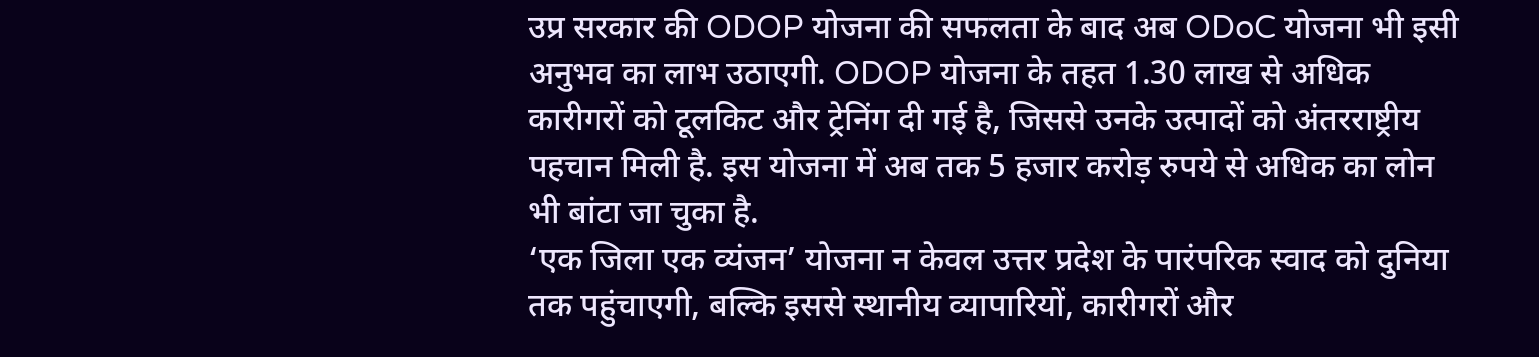उप्र सरकार की ODOP योजना की सफलता के बाद अब ODoC योजना भी इसी अनुभव का लाभ उठाएगी. ODOP योजना के तहत 1.30 लाख से अधिक कारीगरों को टूलकिट और ट्रेनिंग दी गई है, जिससे उनके उत्पादों को अंतरराष्ट्रीय पहचान मिली है. इस योजना में अब तक 5 हजार करोड़ रुपये से अधिक का लोन भी बांटा जा चुका है.
‘एक जिला एक व्यंजन’ योजना न केवल उत्तर प्रदेश के पारंपरिक स्वाद को दुनिया तक पहुंचाएगी, बल्कि इससे स्थानीय व्यापारियों, कारीगरों और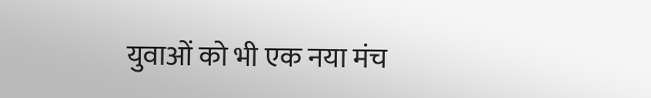युवाओं को भी एक नया मंच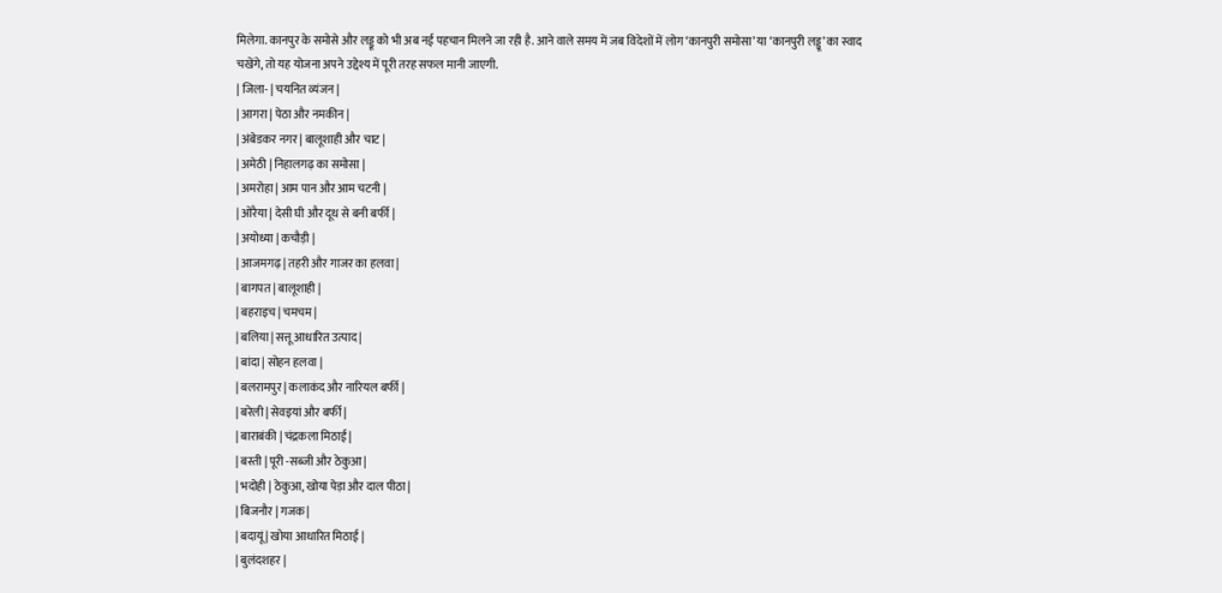मिलेगा. कानपुर के समोसे और लड्डू को भी अब नई पहचान मिलने जा रही है. आने वाले समय में जब विदेशों में लोग ‘कानपुरी समोसा’ या ‘कानपुरी लड्डू’ का स्वाद चखेंगे, तो यह योजना अपने उद्देश्य में पूरी तरह सफल मानी जाएगी.
| जिला- | चयनित व्यंजन |
| आगरा | पेठा और नमकीन |
| अंबेडकर नगर | बालूशाही और चाट |
| अमेठी | निहालगढ़ का समोसा |
| अमरोहा | आम पान और आम चटनी |
| ओरैया | देसी घी और दूध से बनी बर्फी |
| अयोध्या | कचौड़ी |
| आजमगढ़ | तहरी और गाजर का हलवा |
| बागपत | बालूशाही |
| बहराइच | चमचम |
| बलिया | सत्तू आधारित उत्पाद |
| बांदा | सोहन हलवा |
| बलरामपुर | कलाकंद और नारियल बर्फी |
| बरेली | सेवइयां और बर्फी |
| बाराबंकी | चंद्रकला मिठाई |
| बस्ती | पूरी -सब्जी और ठेकुआ |
| भदोही | ठेकुआ, खोया पेड़ा और दाल पीठा |
| बिजनौर | गजक |
| बदायूं | खोया आधारित मिठाई |
| बुलंदशहर |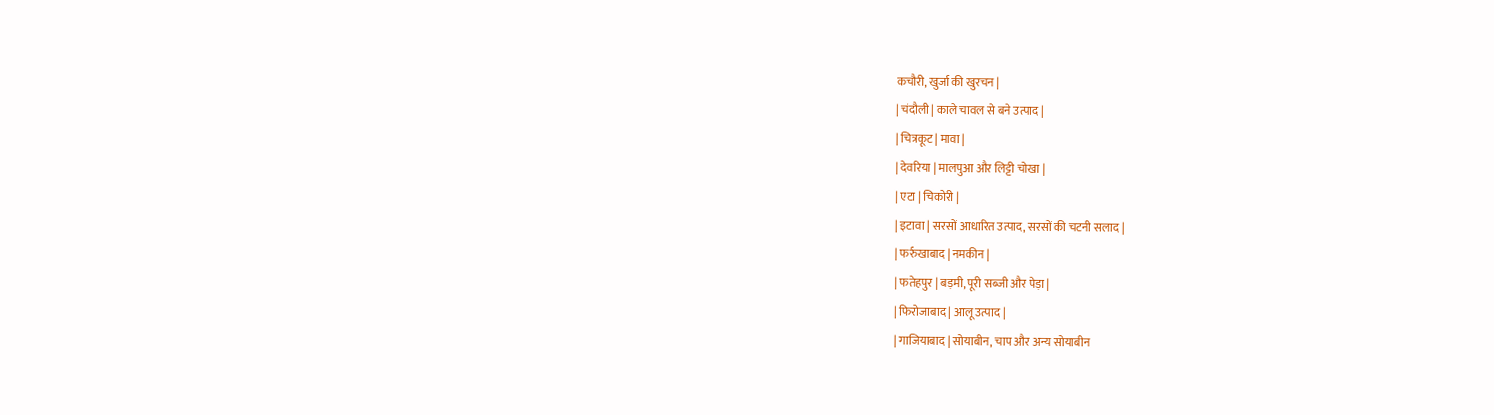कचौरी, खुर्जा की खुरचन |
| चंदौली | काले चावल से बने उत्पाद |
| चित्रकूट | मावा |
| देवरिया | मालपुआ और लिट्टी चोखा |
| एटा | चिकोरी |
| इटावा | सरसों आधारित उत्पाद, सरसों की चटनी सलाद |
| फर्रुखाबाद | नमकीन |
| फतेहपुर | बड़मी, पूरी सब्जी और पेड़ा |
| फिरोजाबाद | आलू उत्पाद |
| गाजियाबाद | सोयाबीन, चाप और अन्य सोयाबीन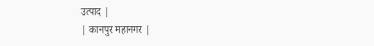उत्पाद |
| कानपुर महानगर |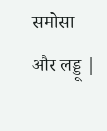समोसा और लड्डू |